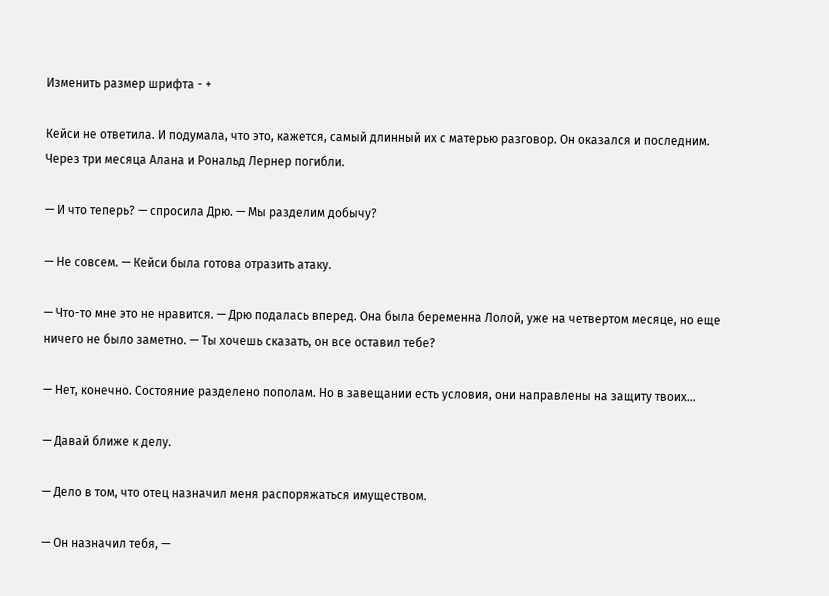Изменить размер шрифта - +

Кейси не ответила. И подумала, что это, кажется, самый длинный их с матерью разговор. Он оказался и последним. Через три месяца Алана и Рональд Лернер погибли.

— И что теперь? — спросила Дрю. — Мы разделим добычу?

— Не совсем. — Кейси была готова отразить атаку.

— Что-то мне это не нравится. — Дрю подалась вперед. Она была беременна Лолой, уже на четвертом месяце, но еще ничего не было заметно. — Ты хочешь сказать, он все оставил тебе?

— Нет, конечно. Состояние разделено пополам. Но в завещании есть условия, они направлены на защиту твоих…

— Давай ближе к делу.

— Дело в том, что отец назначил меня распоряжаться имуществом.

— Он назначил тебя, —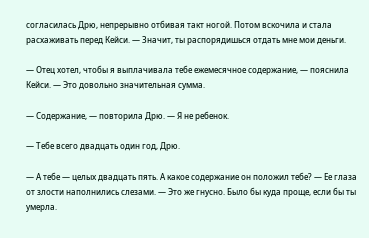согласилась Дрю, непрерывно отбивая такт ногой. Потом вскочила и стала расхаживать перед Кейси. — Значит, ты распорядишься отдать мне мои деньги.

— Отец хотел, чтобы я выплачивала тебе ежемесячное содержание, — пояснила Кейси. — Это довольно значительная сумма.

— Содержание, — повторила Дрю. — Я не ребенок.

— Тебе всего двадцать один год, Дрю.

— А тебе — целых двадцать пять. А какое содержание он положил тебе? — Ее глаза от злости наполнились слезами. — Это же гнусно. Было бы куда проще, если бы ты умерла.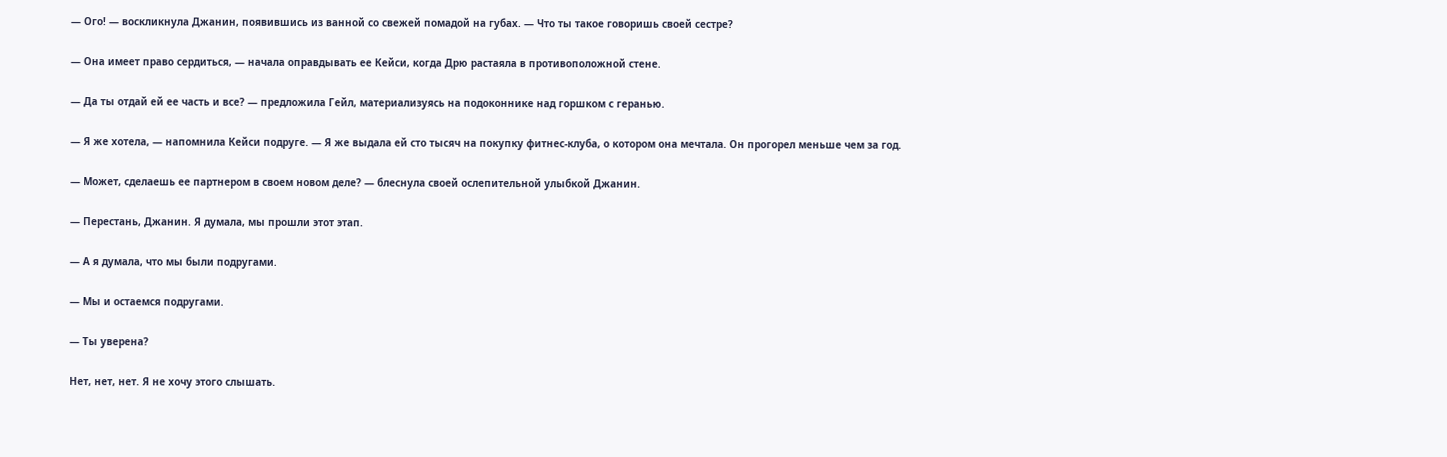— Ого! — воскликнула Джанин, появившись из ванной со свежей помадой на губах. — Что ты такое говоришь своей сестре?

— Она имеет право сердиться, — начала оправдывать ее Кейси, когда Дрю растаяла в противоположной стене.

— Да ты отдай ей ее часть и все? — предложила Гейл, материализуясь на подоконнике над горшком с геранью.

— Я же хотела, — напомнила Кейси подруге. — Я же выдала ей сто тысяч на покупку фитнес-клуба, о котором она мечтала. Он прогорел меньше чем за год.

— Может, сделаешь ее партнером в своем новом деле? — блеснула своей ослепительной улыбкой Джанин.

— Перестань, Джанин. Я думала, мы прошли этот этап.

— А я думала, что мы были подругами.

— Мы и остаемся подругами.

— Ты уверена?

Нет, нет, нет. Я не хочу этого слышать.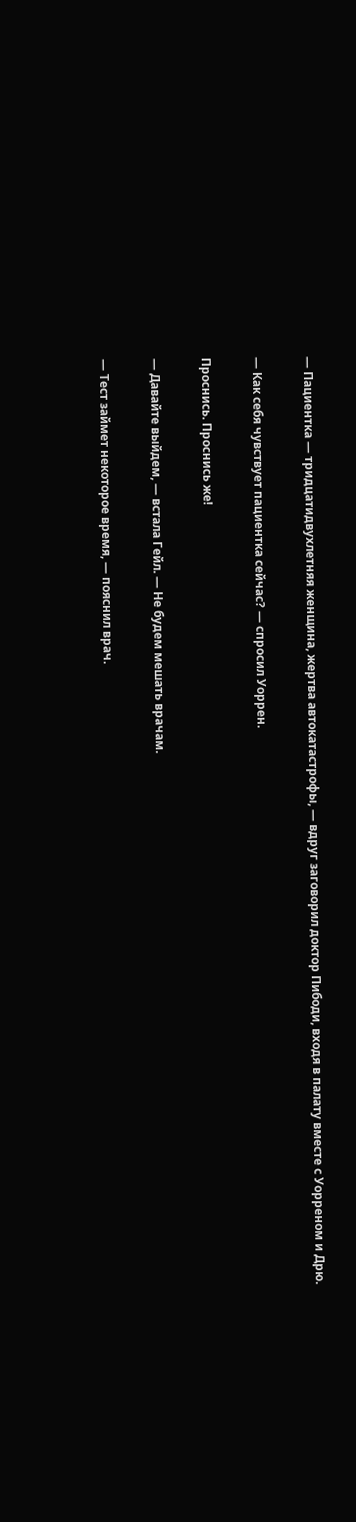— Пациентка — тридцатидвухлетняя женщина, жертва автокатастрофы, — вдруг заговорил доктор Пибоди, входя в палату вместе с Уорреном и Дрю.

— Как себя чувствует пациентка сейчас? — спросил Уоррен.

Проснись. Проснись же!

— Давайте выйдем, — встала Гейл. — Не будем мешать врачам.

— Тест займет некоторое время, — пояснил врач.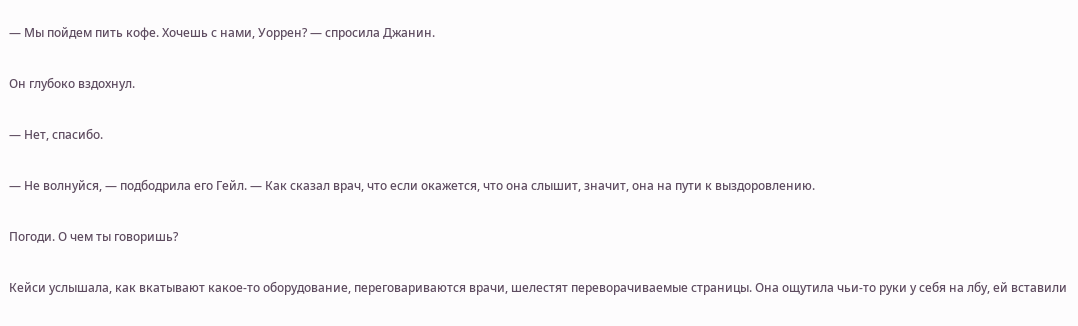— Мы пойдем пить кофе. Хочешь с нами, Уоррен? — спросила Джанин.

Он глубоко вздохнул.

— Нет, спасибо.

— Не волнуйся, — подбодрила его Гейл. — Как сказал врач, что если окажется, что она слышит, значит, она на пути к выздоровлению.

Погоди. О чем ты говоришь?

Кейси услышала, как вкатывают какое-то оборудование, переговариваются врачи, шелестят переворачиваемые страницы. Она ощутила чьи-то руки у себя на лбу, ей вставили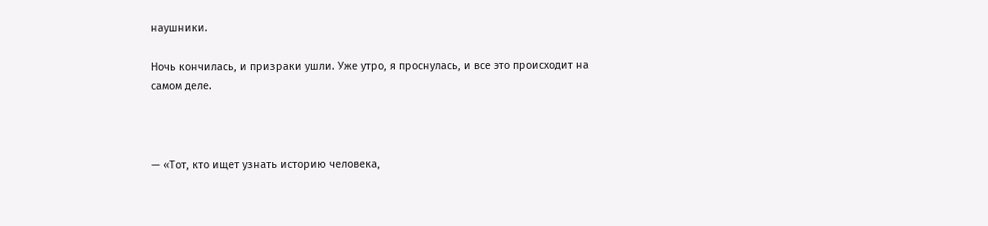наушники.

Ночь кончилась, и призраки ушли. Уже утро, я проснулась, и все это происходит на самом деле.



— «Тот, кто ищет узнать историю человека,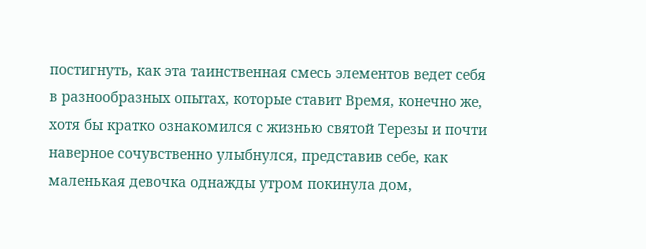постигнуть, как эта таинственная смесь элементов ведет себя в разнообразных опытах, которые ставит Время, конечно же, хотя бы кратко ознакомился с жизнью святой Терезы и почти наверное сочувственно улыбнулся, представив себе, как маленькая девочка однажды утром покинула дом,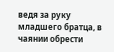ведя за руку младшего братца, в чаянии обрести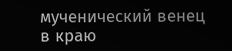мученический венец в краю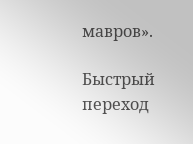мавров».

Быстрый переход